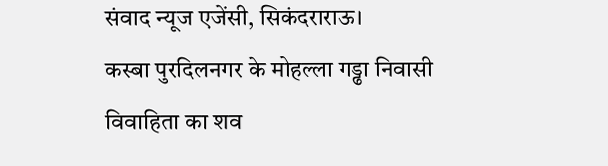संवाद न्यूज एजेंसी, सिकंदराराऊ।
कस्बा पुरदिलनगर के मोहल्ला गड्ढा निवासी विवाहिता का शव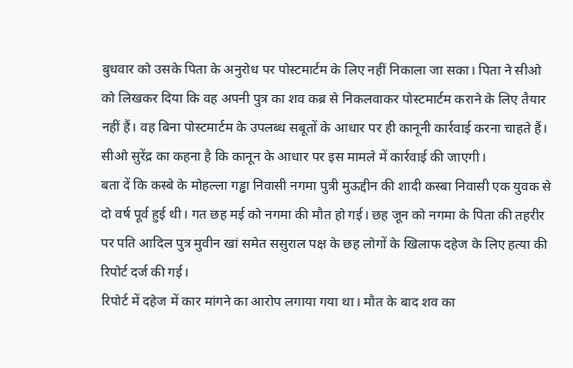बुधवार को उसके पिता के अनुरोध पर पोस्टमार्टम के लिए नहीं निकाला जा सका। पिता ने सीओ को लिखकर दिया कि वह अपनी पुत्र का शव कब्र से निकलवाकर पोस्टमार्टम कराने के लिए तैयार नहीं हैं। वह बिना पोस्टमार्टम के उपलब्ध सबूतों के आधार पर ही कानूनी कार्रवाई करना चाहते हैं। सीओ सुरेंद्र का कहना है कि कानून के आधार पर इस मामले में कार्रवाई की जाएगी।
बता दें कि कस्बे के मोहल्ला गड्ढा निवासी नगमा पुत्री मुऊद्दीन की शादी कस्बा निवासी एक युवक से दो वर्ष पूर्व हुई थी। गत छह मई को नगमा की मौत हो गई। छह जून को नगमा के पिता की तहरीर पर पति आदिल पुत्र मुवीन खां समेत ससुराल पक्ष के छह लोगों के खिलाफ दहेज के लिए हत्या की रिपोर्ट दर्ज की गई।
रिपोर्ट में दहेज में कार मांगने का आरोप लगाया गया था। मौत के बाद शव का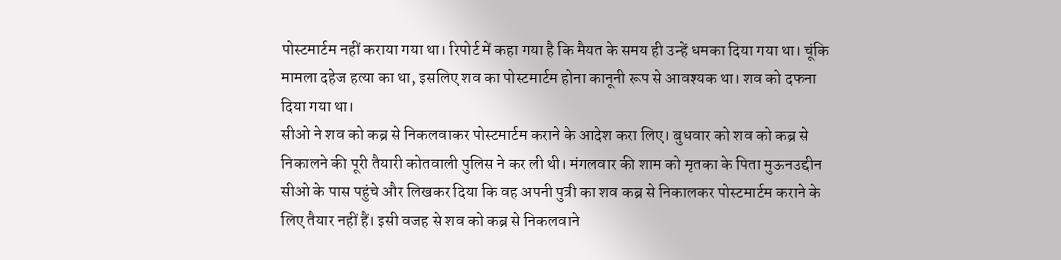पोस्टमार्टम नहीं कराया गया था। रिपोर्ट में कहा गया है कि मैयत के समय ही उन्हें धमका दिया गया था। चूंकि मामला दहेज हत्या का था, इसलिए शव का पोस्टमार्टम होना कानूनी रूप से आवश्यक था। शव को दफना दिया गया था।
सीओ ने शव को कब्र से निकलवाकर पोस्टमार्टम कराने के आदेश करा लिए। बुधवार को शव को कब्र से निकालने की पूरी तैयारी कोतवाली पुलिस ने कर ली थी। मंगलवार की शाम को मृतका के पिता मुऊनउद्दीन सीओ के पास पहुंचे और लिखकर दिया कि वह अपनी पुत्री का शव कब्र से निकालकर पोस्टमार्टम कराने के लिए तैयार नहीं हैं। इसी वजह से शव को कब्र से निकलवाने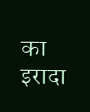का इरादा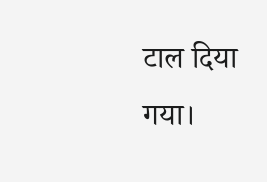टाल दिया गया।